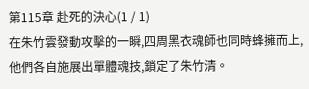第115章 赴死的決心(1 / 1)
在朱竹雲發動攻擊的一瞬,四周黑衣魂師也同時蜂擁而上,他們各自施展出單體魂技,鎖定了朱竹清。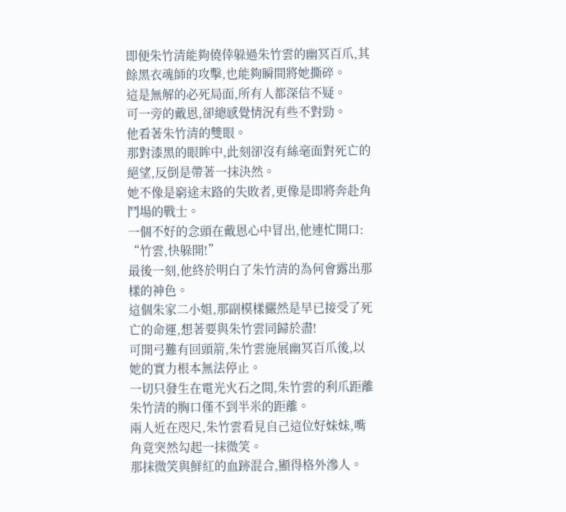即便朱竹清能夠僥倖躲過朱竹雲的幽冥百爪,其餘黑衣魂師的攻擊,也能夠瞬間將她撕碎。
這是無解的必死局面,所有人都深信不疑。
可一旁的戴恩,卻總感覺情況有些不對勁。
他看著朱竹清的雙眼。
那對漆黑的眼眸中,此刻卻沒有絲毫面對死亡的絕望,反倒是帶著一抹決然。
她不像是窮途末路的失敗者,更像是即將奔赴角鬥場的戰士。
一個不好的念頭在戴恩心中冒出,他連忙開口:
“竹雲,快躲開!”
最後一刻,他終於明白了朱竹清的為何會露出那樣的神色。
這個朱家二小姐,那副模樣儼然是早已接受了死亡的命運,想著要與朱竹雲同歸於盡!
可開弓難有回頭箭,朱竹雲施展幽冥百爪後,以她的實力根本無法停止。
一切只發生在電光火石之間,朱竹雲的利爪距離朱竹清的胸口僅不到半米的距離。
兩人近在咫尺,朱竹雲看見自己這位好妹妹,嘴角竟突然勾起一抹微笑。
那抹微笑與鮮紅的血跡混合,顯得格外滲人。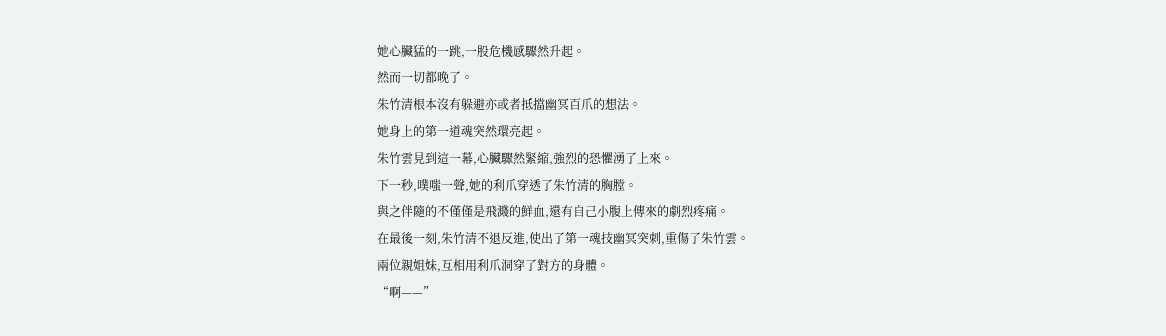她心臟猛的一跳,一股危機感驟然升起。
然而一切都晚了。
朱竹清根本沒有躲避亦或者抵擋幽冥百爪的想法。
她身上的第一道魂突然環亮起。
朱竹雲見到這一幕,心臟驟然緊縮,強烈的恐懼湧了上來。
下一秒,噗嗤一聲,她的利爪穿透了朱竹清的胸膛。
與之伴隨的不僅僅是飛濺的鮮血,還有自己小腹上傳來的劇烈疼痛。
在最後一刻,朱竹清不退反進,使出了第一魂技幽冥突刺,重傷了朱竹雲。
兩位親姐妹,互相用利爪洞穿了對方的身體。
“啊——”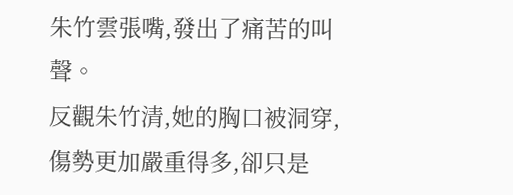朱竹雲張嘴,發出了痛苦的叫聲。
反觀朱竹清,她的胸口被洞穿,傷勢更加嚴重得多,卻只是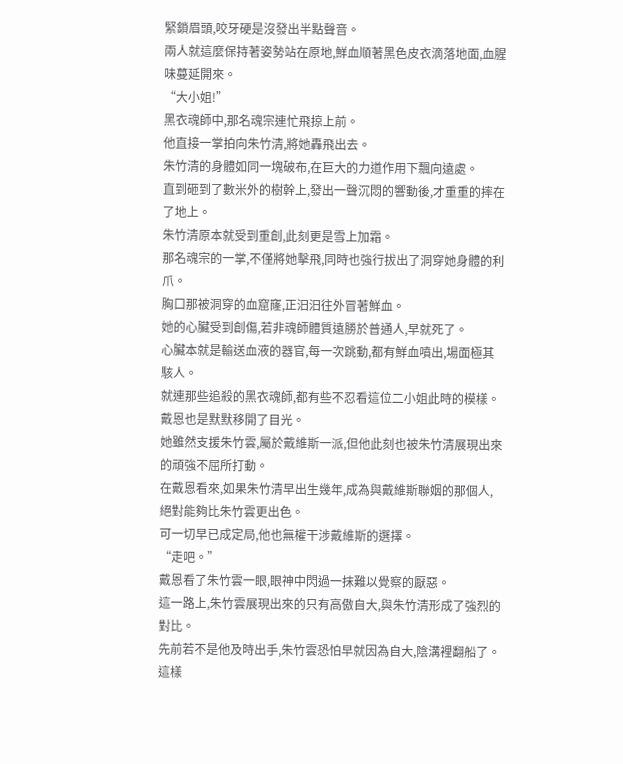緊鎖眉頭,咬牙硬是沒發出半點聲音。
兩人就這麼保持著姿勢站在原地,鮮血順著黑色皮衣滴落地面,血腥味蔓延開來。
“大小姐!”
黑衣魂師中,那名魂宗連忙飛掠上前。
他直接一掌拍向朱竹清,將她轟飛出去。
朱竹清的身體如同一塊破布,在巨大的力道作用下飄向遠處。
直到砸到了數米外的樹幹上,發出一聲沉悶的響動後,才重重的摔在了地上。
朱竹清原本就受到重創,此刻更是雪上加霜。
那名魂宗的一掌,不僅將她擊飛,同時也強行拔出了洞穿她身體的利爪。
胸口那被洞穿的血窟窿,正汩汩往外冒著鮮血。
她的心臟受到創傷,若非魂師體質遠勝於普通人,早就死了。
心臟本就是輸送血液的器官,每一次跳動,都有鮮血噴出,場面極其駭人。
就連那些追殺的黑衣魂師,都有些不忍看這位二小姐此時的模樣。
戴恩也是默默移開了目光。
她雖然支援朱竹雲,屬於戴維斯一派,但他此刻也被朱竹清展現出來的頑強不屈所打動。
在戴恩看來,如果朱竹清早出生幾年,成為與戴維斯聯姻的那個人,絕對能夠比朱竹雲更出色。
可一切早已成定局,他也無權干涉戴維斯的選擇。
“走吧。”
戴恩看了朱竹雲一眼,眼神中閃過一抹難以覺察的厭惡。
這一路上,朱竹雲展現出來的只有高傲自大,與朱竹清形成了強烈的對比。
先前若不是他及時出手,朱竹雲恐怕早就因為自大,陰溝裡翻船了。
這樣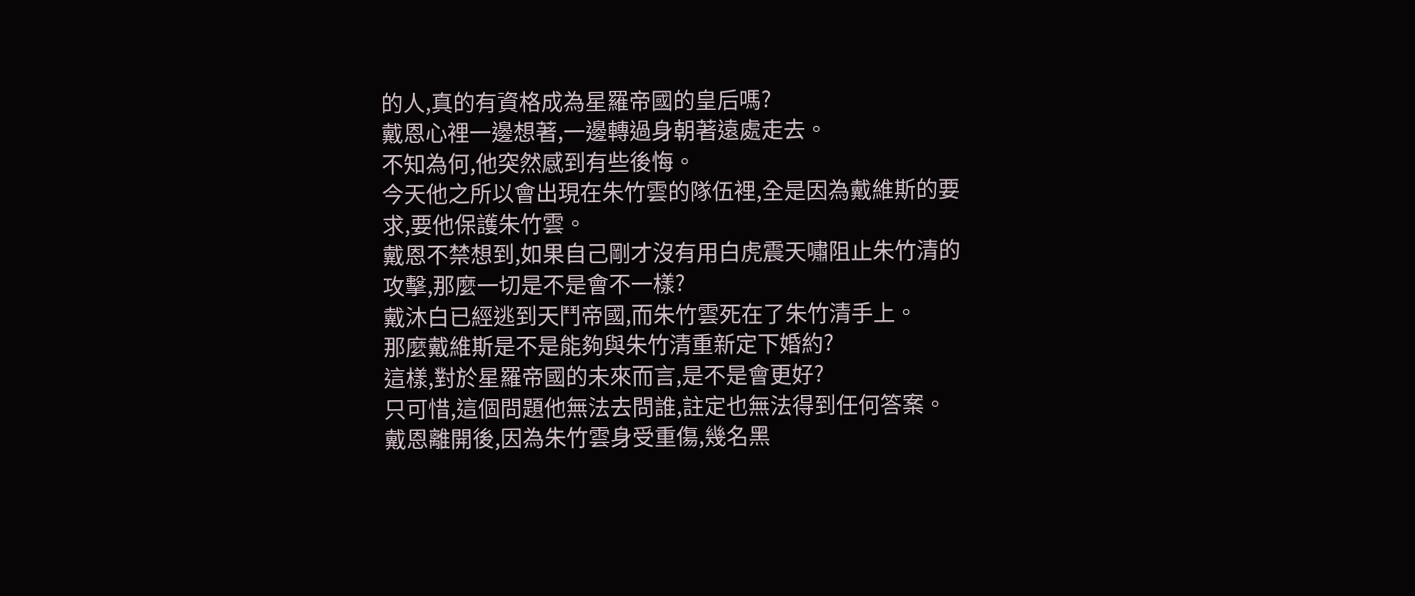的人,真的有資格成為星羅帝國的皇后嗎?
戴恩心裡一邊想著,一邊轉過身朝著遠處走去。
不知為何,他突然感到有些後悔。
今天他之所以會出現在朱竹雲的隊伍裡,全是因為戴維斯的要求,要他保護朱竹雲。
戴恩不禁想到,如果自己剛才沒有用白虎震天嘯阻止朱竹清的攻擊,那麼一切是不是會不一樣?
戴沐白已經逃到天鬥帝國,而朱竹雲死在了朱竹清手上。
那麼戴維斯是不是能夠與朱竹清重新定下婚約?
這樣,對於星羅帝國的未來而言,是不是會更好?
只可惜,這個問題他無法去問誰,註定也無法得到任何答案。
戴恩離開後,因為朱竹雲身受重傷,幾名黑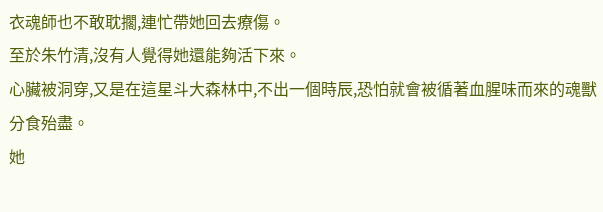衣魂師也不敢耽擱,連忙帶她回去療傷。
至於朱竹清,沒有人覺得她還能夠活下來。
心臟被洞穿,又是在這星斗大森林中,不出一個時辰,恐怕就會被循著血腥味而來的魂獸分食殆盡。
她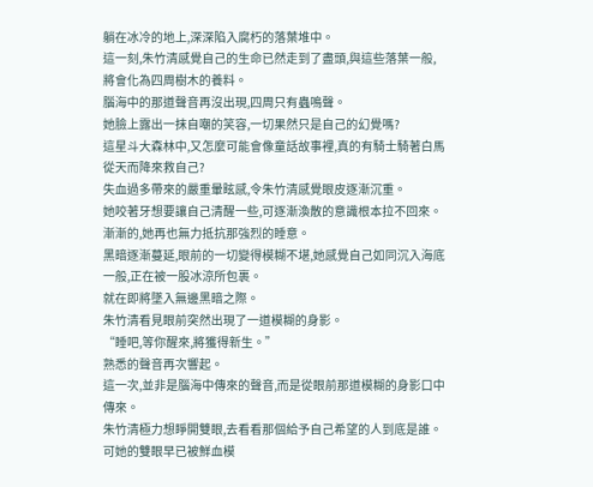躺在冰冷的地上,深深陷入腐朽的落葉堆中。
這一刻,朱竹清感覺自己的生命已然走到了盡頭,與這些落葉一般,將會化為四周樹木的養料。
腦海中的那道聲音再沒出現,四周只有蟲鳴聲。
她臉上露出一抹自嘲的笑容,一切果然只是自己的幻覺嗎?
這星斗大森林中,又怎麼可能會像童話故事裡,真的有騎士騎著白馬從天而降來救自己?
失血過多帶來的嚴重暈眩感,令朱竹清感覺眼皮逐漸沉重。
她咬著牙想要讓自己清醒一些,可逐漸渙散的意識根本拉不回來。
漸漸的,她再也無力抵抗那強烈的睡意。
黑暗逐漸蔓延,眼前的一切變得模糊不堪,她感覺自己如同沉入海底一般,正在被一股冰涼所包裹。
就在即將墜入無邊黑暗之際。
朱竹清看見眼前突然出現了一道模糊的身影。
“睡吧,等你醒來,將獲得新生。”
熟悉的聲音再次響起。
這一次,並非是腦海中傳來的聲音,而是從眼前那道模糊的身影口中傳來。
朱竹清極力想睜開雙眼,去看看那個給予自己希望的人到底是誰。
可她的雙眼早已被鮮血模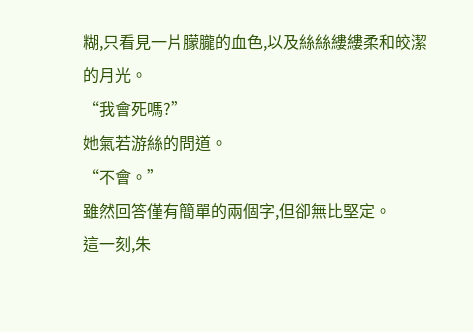糊,只看見一片朦朧的血色,以及絲絲縷縷柔和皎潔的月光。
“我會死嗎?”
她氣若游絲的問道。
“不會。”
雖然回答僅有簡單的兩個字,但卻無比堅定。
這一刻,朱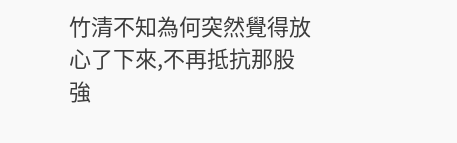竹清不知為何突然覺得放心了下來,不再抵抗那股強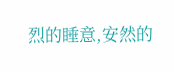烈的睡意,安然的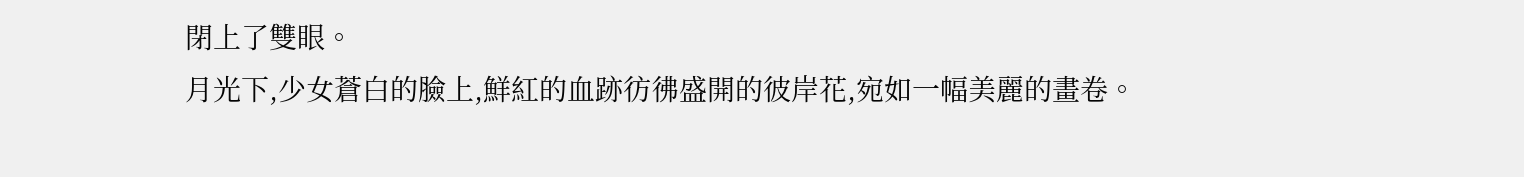閉上了雙眼。
月光下,少女蒼白的臉上,鮮紅的血跡彷彿盛開的彼岸花,宛如一幅美麗的畫卷。